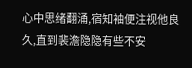心中思绪翻涌,宿知袖便注视他良久,直到裴澹隐隐有些不安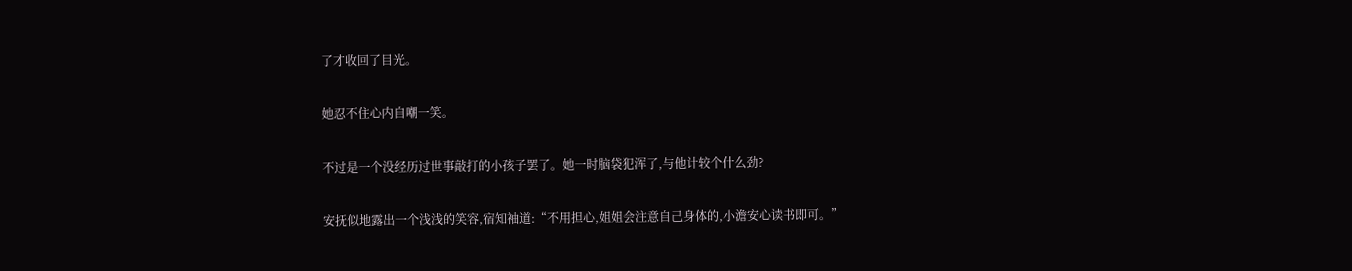了才收回了目光。

她忍不住心内自嘲一笑。

不过是一个没经历过世事敲打的小孩子罢了。她一时脑袋犯浑了,与他计较个什么劲?

安抚似地露出一个浅浅的笑容,宿知袖道:“不用担心,姐姐会注意自己身体的,小澹安心读书即可。”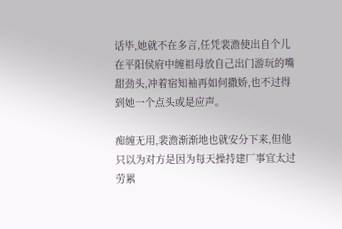话毕,她就不在多言,任凭裴澹使出自个儿在平阳侯府中缠祖母放自己出门游玩的嘴甜劲头,冲着宿知袖再如何撒娇,也不过得到她一个点头或是应声。

痴缠无用,裴澹渐渐地也就安分下来,但他只以为对方是因为每天操持建厂事宜太过劳累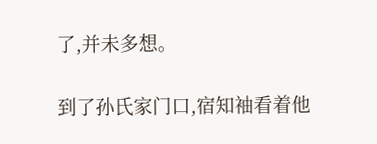了,并未多想。

到了孙氏家门口,宿知袖看着他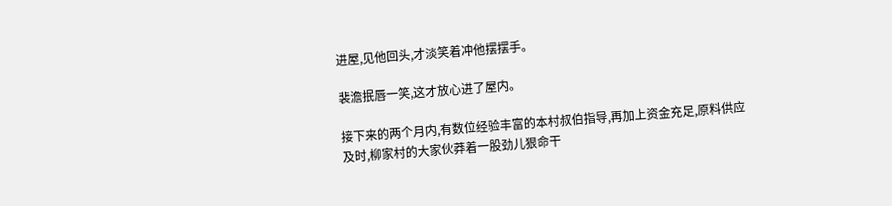进屋,见他回头,才淡笑着冲他摆摆手。

裴澹抿唇一笑,这才放心进了屋内。

接下来的两个月内,有数位经验丰富的本村叔伯指导,再加上资金充足,原料供应及时,柳家村的大家伙莽着一股劲儿狠命干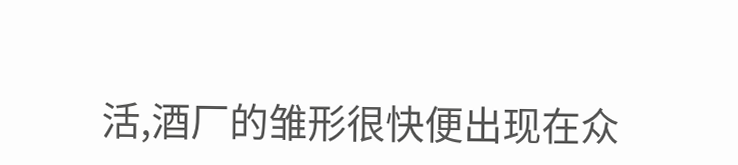活,酒厂的雏形很快便出现在众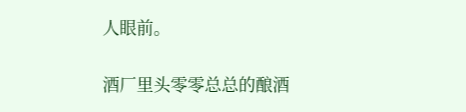人眼前。

酒厂里头零零总总的酿酒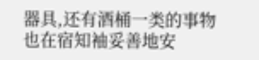器具,还有酒桶一类的事物也在宿知袖妥善地安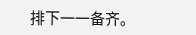排下一一备齐。